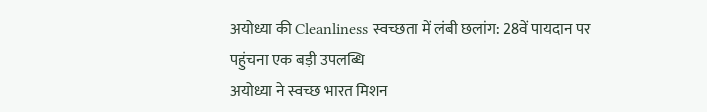अयोध्या की Cleanliness स्वच्छता में लंबी छलांग: 28वें पायदान पर पहुंचना एक बड़ी उपलब्धि
अयोध्या ने स्वच्छ भारत मिशन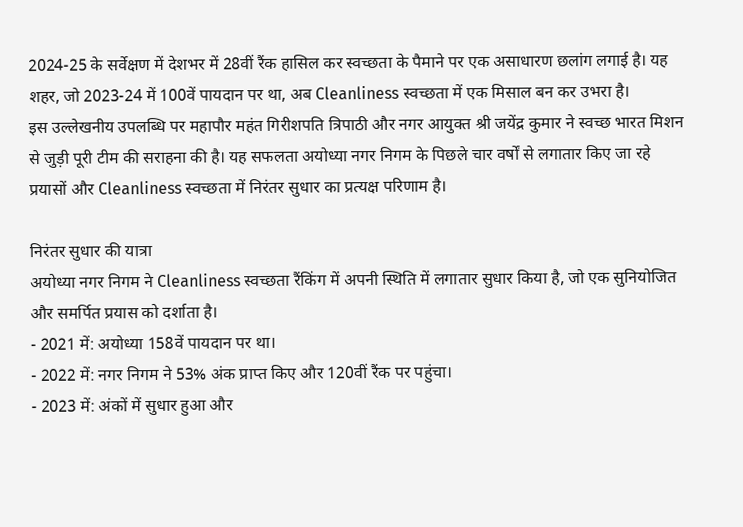2024-25 के सर्वेक्षण में देशभर में 28वीं रैंक हासिल कर स्वच्छता के पैमाने पर एक असाधारण छलांग लगाई है। यह शहर, जो 2023-24 में 100वें पायदान पर था, अब Cleanliness स्वच्छता में एक मिसाल बन कर उभरा है।
इस उल्लेखनीय उपलब्धि पर महापौर महंत गिरीशपति त्रिपाठी और नगर आयुक्त श्री जयेंद्र कुमार ने स्वच्छ भारत मिशन से जुड़ी पूरी टीम की सराहना की है। यह सफलता अयोध्या नगर निगम के पिछले चार वर्षों से लगातार किए जा रहे प्रयासों और Cleanliness स्वच्छता में निरंतर सुधार का प्रत्यक्ष परिणाम है।

निरंतर सुधार की यात्रा
अयोध्या नगर निगम ने Cleanliness स्वच्छता रैंकिंग में अपनी स्थिति में लगातार सुधार किया है, जो एक सुनियोजित और समर्पित प्रयास को दर्शाता है।
- 2021 में: अयोध्या 158वें पायदान पर था।
- 2022 में: नगर निगम ने 53% अंक प्राप्त किए और 120वीं रैंक पर पहुंचा।
- 2023 में: अंकों में सुधार हुआ और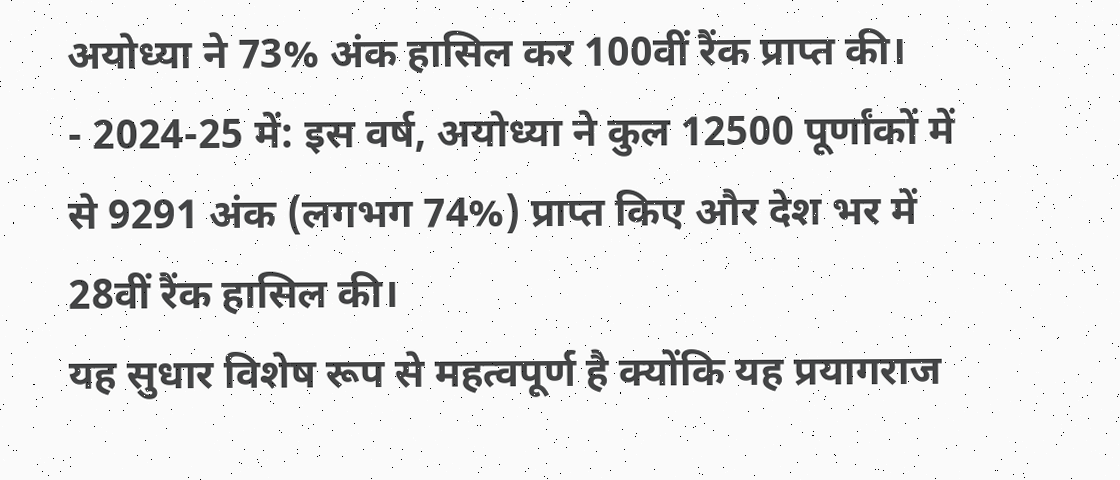अयोध्या ने 73% अंक हासिल कर 100वीं रैंक प्राप्त की।
- 2024-25 में: इस वर्ष, अयोध्या ने कुल 12500 पूर्णांकों में से 9291 अंक (लगभग 74%) प्राप्त किए और देश भर में 28वीं रैंक हासिल की।
यह सुधार विशेष रूप से महत्वपूर्ण है क्योंकि यह प्रयागराज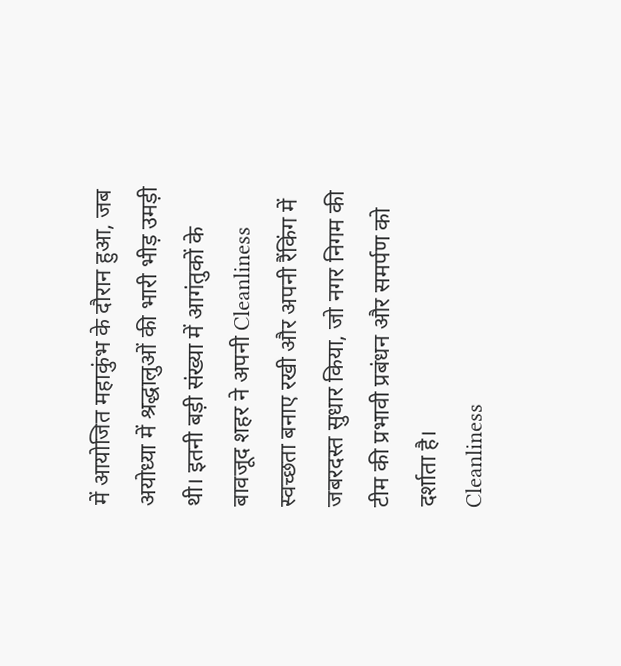में आयोजित महाकुंभ के दौरान हुआ, जब अयोध्या में श्रद्धालुओं की भारी भीड़ उमड़ी थी। इतनी बड़ी संख्या में आगंतुकों के बावजूद शहर ने अपनी Cleanliness स्वच्छता बनाए रखी और अपनी रैंकिंग में जबरदस्त सुधार किया, जो नगर निगम की टीम की प्रभावी प्रबंधन और समर्पण को दर्शाता है।
Cleanliness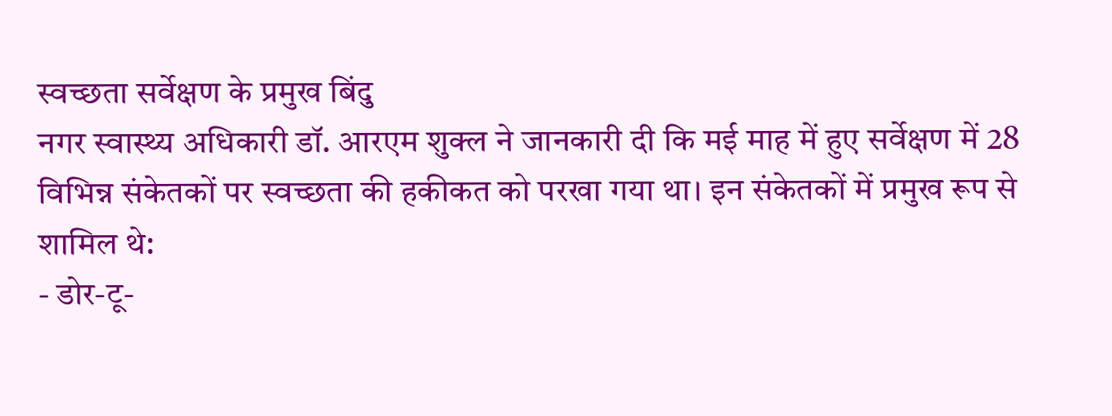स्वच्छता सर्वेक्षण के प्रमुख बिंदु
नगर स्वास्थ्य अधिकारी डॉ. आरएम शुक्ल ने जानकारी दी कि मई माह में हुए सर्वेक्षण में 28 विभिन्न संकेतकों पर स्वच्छता की हकीकत को परखा गया था। इन संकेतकों में प्रमुख रूप से शामिल थे:
- डोर-टू-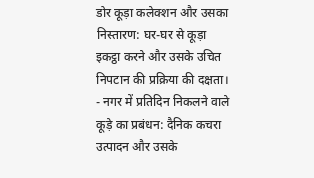डोर कूड़ा कलेक्शन और उसका निस्तारण: घर-घर से कूड़ा इकट्ठा करने और उसके उचित निपटान की प्रक्रिया की दक्षता।
- नगर में प्रतिदिन निकलने वाले कूड़े का प्रबंधन: दैनिक कचरा उत्पादन और उसके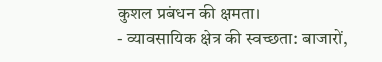कुशल प्रबंधन की क्षमता।
- व्यावसायिक क्षेत्र की स्वच्छता: बाजारों,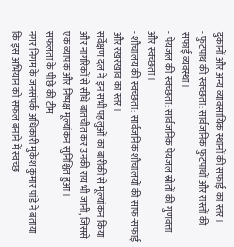दुकानों और अन्य व्यावसायिक स्थानों की सफाई का स्तर।
- फुटपाथ की स्वच्छता: सार्वजनिक फुटपाथों और रास्तों की सफाई व्यवस्था।
- पेयजल की स्वच्छता: सार्वजनिक पेयजल स्रोतों की गुणवत्ता और स्वच्छता।
- शौचालय की स्वच्छता: सार्वजनिक शौचालयों की साफ-सफाई और रखरखाव का स्तर।
सर्वेक्षण दल ने इन सभी पहलुओं का बारीकी से मूल्यांकन किया और नागरिकों से सीधे बातचीत कर उनकी राय भी जानी, जिससे एक व्यापक और निष्पक्ष मूल्यांकन सुनिश्चित हुआ।
सफलता के पीछे की टीम
नगर निगम के जनसंपर्क अधिकारी मुकेश कुमार पांडे ने बताया कि इस अभियान को सफल बनाने में स्वच्छ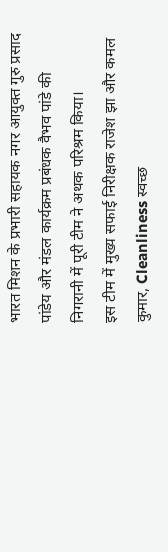भारत मिशन के प्रभारी सहायक नगर आयुक्त गुरु प्रसाद पांडेय और मंडल कार्यक्रम प्रबंधक वैभव पांडे की निगरानी में पूरी टीम ने अथक परिश्रम किया।
इस टीम में मुख्य सफाई निरीक्षक राजेश झा और कमल कुमार, Cleanliness स्वच्छ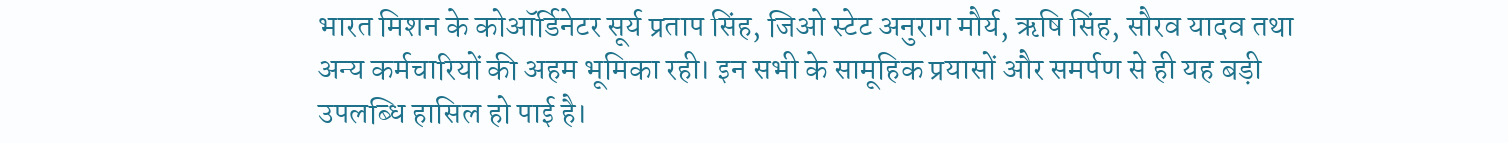भारत मिशन के कोऑर्डिनेटर सूर्य प्रताप सिंह, जिओ स्टेट अनुराग मौर्य, ऋषि सिंह, सौरव यादव तथा अन्य कर्मचारियों की अहम भूमिका रही। इन सभी के सामूहिक प्रयासों और समर्पण से ही यह बड़ी उपलब्धि हासिल हो पाई है।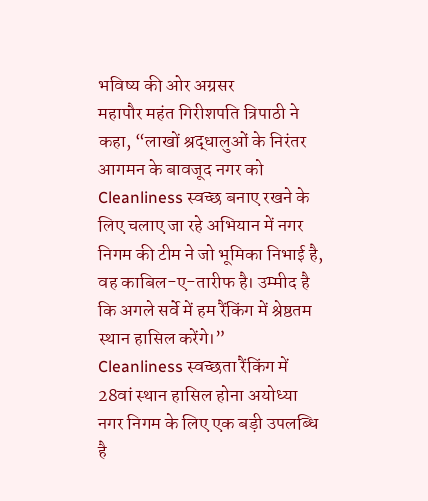भविष्य की ओर अग्रसर
महापौर महंत गिरीशपति त्रिपाठी ने कहा, “लाखों श्रद्धालुओं के निरंतर आगमन के बावजूद नगर को Cleanliness स्वच्छ बनाए रखने के लिए चलाए जा रहे अभियान में नगर निगम की टीम ने जो भूमिका निभाई है, वह काबिल-ए-तारीफ है। उम्मीद है कि अगले सर्वे में हम रैंकिंग में श्रेष्ठतम स्थान हासिल करेंगे।”
Cleanliness स्वच्छता रैंकिंग में 28वां स्थान हासिल होना अयोध्या नगर निगम के लिए एक बड़ी उपलब्धि है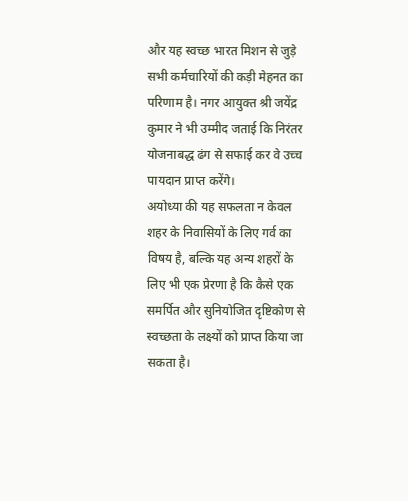और यह स्वच्छ भारत मिशन से जुड़े सभी कर्मचारियों की कड़ी मेहनत का परिणाम है। नगर आयुक्त श्री जयेंद्र कुमार ने भी उम्मीद जताई कि निरंतर योजनाबद्ध ढंग से सफाई कर वे उच्च पायदान प्राप्त करेंगे।
अयोध्या की यह सफलता न केवल शहर के निवासियों के लिए गर्व का विषय है, बल्कि यह अन्य शहरों के लिए भी एक प्रेरणा है कि कैसे एक समर्पित और सुनियोजित दृष्टिकोण से स्वच्छता के लक्ष्यों को प्राप्त किया जा सकता है।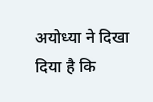अयोध्या ने दिखा दिया है कि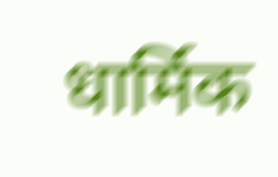धार्मिक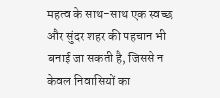महत्व के साथ-साथ एक स्वच्छ और सुंदर शहर की पहचान भी बनाई जा सकती है, जिससे न केवल निवासियों का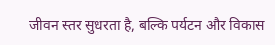जीवन स्तर सुधरता है, बल्कि पर्यटन और विकास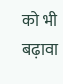को भी बढ़ावा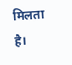मिलता है।